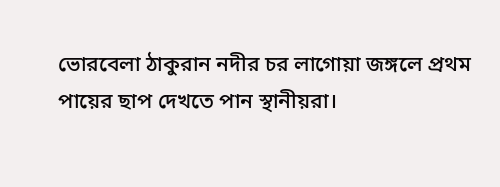ভোরবেলা ঠাকুরান নদীর চর লাগোয়া জঙ্গলে প্রথম পায়ের ছাপ দেখতে পান স্থানীয়রা।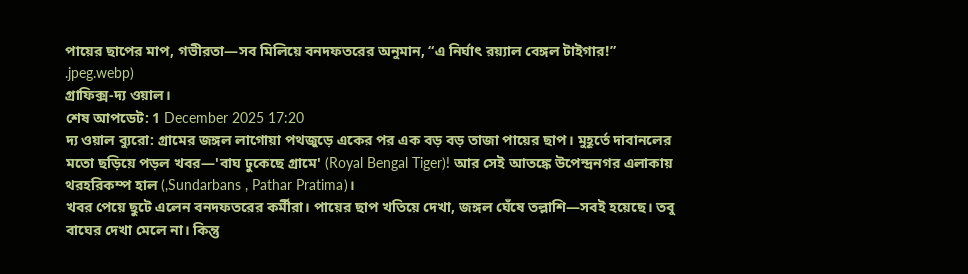পায়ের ছাপের মাপ, গভীরতা—সব মিলিয়ে বনদফতরের অনুমান, “এ নির্ঘাৎ রয়্যাল বেঙ্গল টাইগার!”
.jpeg.webp)
গ্রাফিক্স-দ্য ওয়াল।
শেষ আপডেট: 1 December 2025 17:20
দ্য ওয়াল ব্যুরো: গ্রামের জঙ্গল লাগোয়া পথজুড়ে একের পর এক বড় বড় তাজা পায়ের ছাপ। মুহূর্তে দাবানলের মতো ছড়িয়ে পড়ল খবর—'বাঘ ঢুকেছে গ্রামে' (Royal Bengal Tiger)! আর সেই আতঙ্কে উপেন্দ্রনগর এলাকায় থরহরিকম্প হাল (,Sundarbans , Pathar Pratima)।
খবর পেয়ে ছুটে এলেন বনদফতরের কর্মীরা। পায়ের ছাপ খতিয়ে দেখা, জঙ্গল ঘেঁষে তল্লাশি—সবই হয়েছে। তবু বাঘের দেখা মেলে না। কিন্তু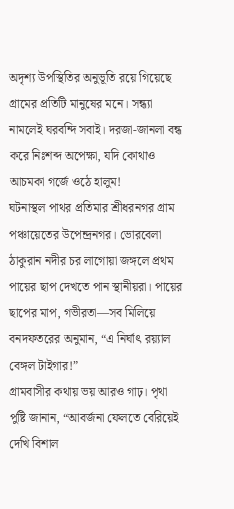অদৃশ্য উপস্থিতির অনুভূতি রয়ে গিয়েছে গ্রামের প্রতিটি মানুষের মনে। সন্ধ্যা নামলেই ঘরবন্দি সবাই। দরজা-জানলা বন্ধ করে নিঃশব্দ অপেক্ষা, যদি কোথাও আচমকা গর্জে ওঠে হালুম!
ঘটনাস্থল পাথর প্রতিমার শ্রীধরনগর গ্রাম পঞ্চায়েতের উপেন্দ্রনগর। ভোরবেলা ঠাকুরান নদীর চর লাগোয়া জঙ্গলে প্রথম পায়ের ছাপ দেখতে পান স্থানীয়রা। পায়ের ছাপের মাপ, গভীরতা—সব মিলিয়ে বনদফতরের অনুমান, “এ নির্ঘাৎ রয়্যাল বেঙ্গল টাইগার!”
গ্রামবাসীর কথায় ভয় আরও গাঢ়। পৃথা পুষ্টি জানান, “আবর্জনা ফেলতে বেরিয়েই দেখি বিশাল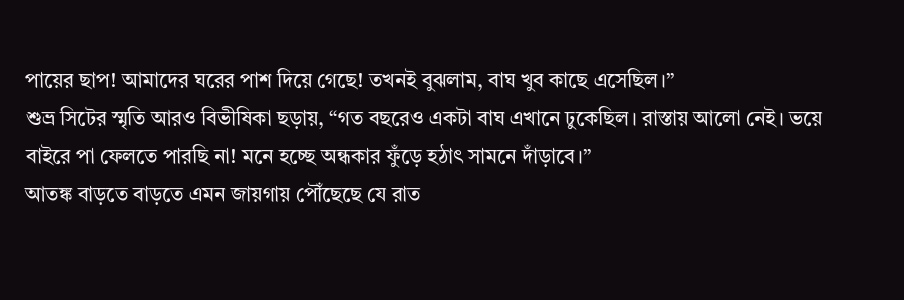পায়ের ছাপ! আমাদের ঘরের পাশ দিয়ে গেছে! তখনই বুঝলাম, বাঘ খুব কাছে এসেছিল।”
শুভ্র সিটের স্মৃতি আরও বিভীষিকা ছড়ায়, “গত বছরেও একটা বাঘ এখানে ঢুকেছিল। রাস্তায় আলো নেই। ভয়ে বাইরে পা ফেলতে পারছি না! মনে হচ্ছে অন্ধকার ফুঁড়ে হঠাৎ সামনে দাঁড়াবে।”
আতঙ্ক বাড়তে বাড়তে এমন জায়গায় পৌঁছেছে যে রাত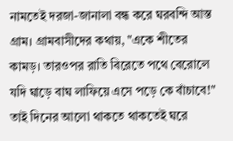নামতেই দরজা-জানালা বন্ধ করে ঘরবন্দি আস্ত গ্রাম। গ্রামবাসীদের কথায়, "একে শীতের কামড়। তারওপর রাতি বিরেতে পথে বেরোলে যদি ঘাড়ে বাঘ লাফিয়ে এসে পড়ে কে বাঁচাবে!" তাই দিনের আলো থাকতে থাকতেই ঘরে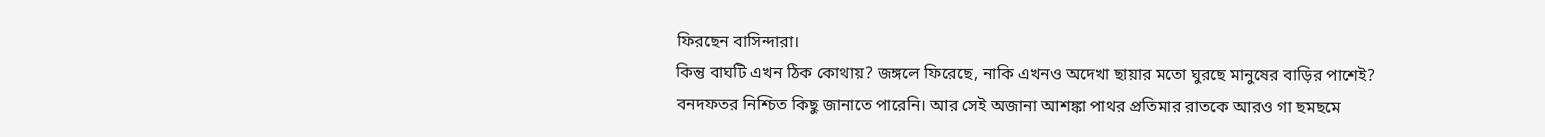ফিরছেন বাসিন্দারা।
কিন্তু বাঘটি এখন ঠিক কোথায়? জঙ্গলে ফিরেছে, নাকি এখনও অদেখা ছায়ার মতো ঘুরছে মানুষের বাড়ির পাশেই? বনদফতর নিশ্চিত কিছু জানাতে পারেনি। আর সেই অজানা আশঙ্কা পাথর প্রতিমার রাতকে আরও গা ছমছমে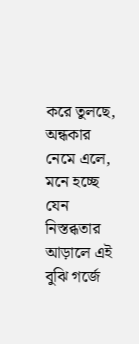করে তুলছে, অন্ধকার নেমে এলে, মনে হচ্ছে যেন নিস্তব্ধতার আড়ালে এই বুঝি গর্জে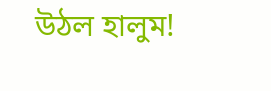উঠল হালুম!